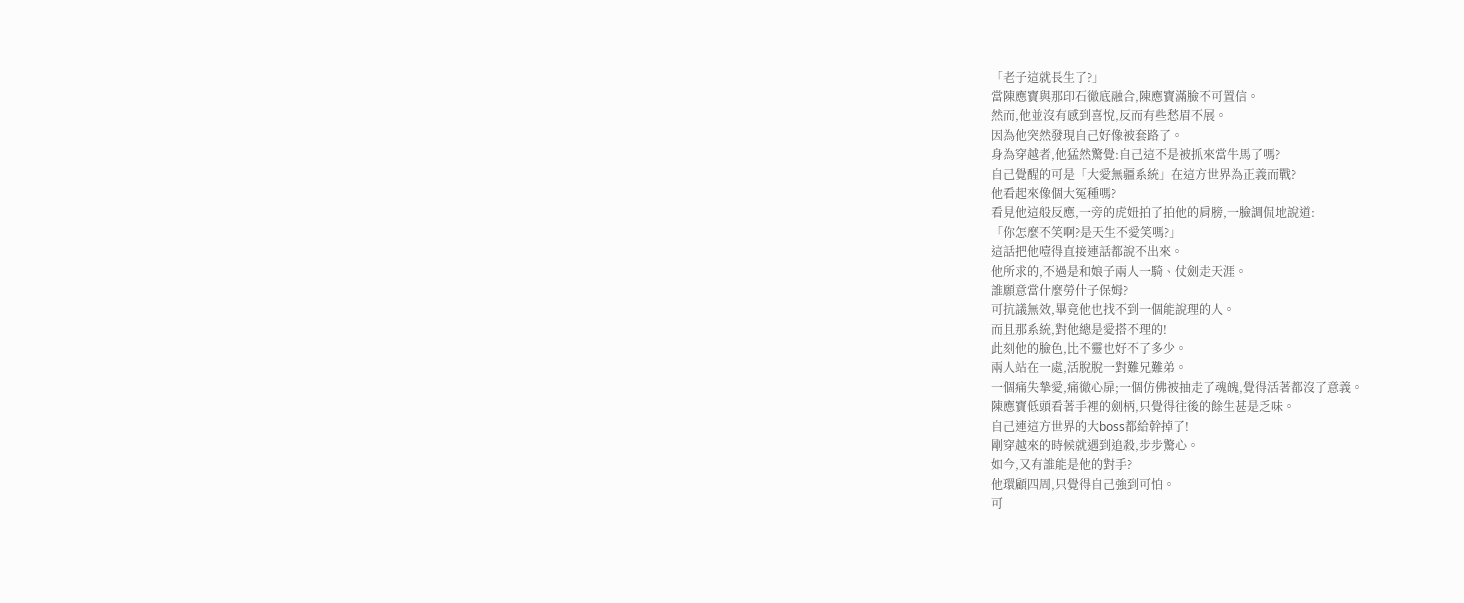「老子這就長生了?」
當陳應寶與那印石徹底融合,陳應寶滿臉不可置信。
然而,他並沒有感到喜悅,反而有些愁眉不展。
因為他突然發現自己好像被套路了。
身為穿越者,他猛然驚覺:自己這不是被抓來當牛馬了嗎?
自己覺醒的可是「大愛無疆系統」在這方世界為正義而戰?
他看起來像個大冤種嗎?
看見他這般反應,一旁的虎妞拍了拍他的肩膀,一臉調侃地說道:
「你怎麼不笑啊?是天生不愛笑嗎?」
這話把他噎得直接連話都說不出來。
他所求的,不過是和娘子兩人一騎、仗劍走天涯。
誰願意當什麼勞什子保姆?
可抗議無效,畢竟他也找不到一個能說理的人。
而且那系統,對他總是愛搭不理的!
此刻他的臉色,比不靈也好不了多少。
兩人站在一處,活脫脫一對難兄難弟。
一個痛失摯愛,痛徹心扉;一個仿佛被抽走了魂魄,覺得活著都沒了意義。
陳應寶低頭看著手裡的劍柄,只覺得往後的餘生甚是乏味。
自己連這方世界的大boss都給幹掉了!
剛穿越來的時候就遇到追殺,步步驚心。
如今,又有誰能是他的對手?
他環顧四周,只覺得自己強到可怕。
可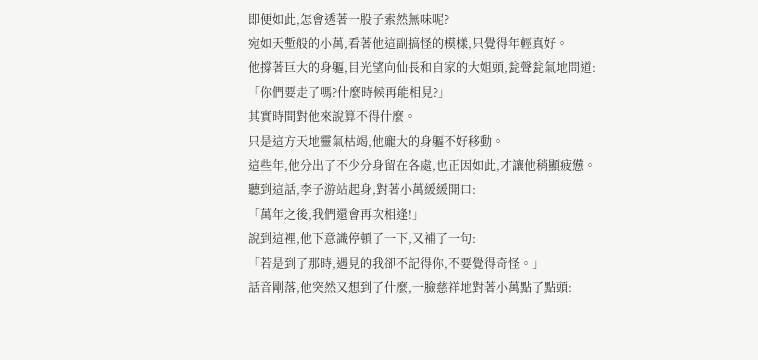即便如此,怎會透著一股子索然無味呢?
宛如天塹般的小萬,看著他這副搞怪的模樣,只覺得年輕真好。
他撐著巨大的身軀,目光望向仙長和自家的大姐頭,瓮聲瓮氣地問道:
「你們要走了嗎?什麼時候再能相見?」
其實時間對他來說算不得什麼。
只是這方天地靈氣枯竭,他龐大的身軀不好移動。
這些年,他分出了不少分身留在各處,也正因如此,才讓他稍顯疲憊。
聽到這話,李子游站起身,對著小萬緩緩開口:
「萬年之後,我們還會再次相逢!」
說到這裡,他下意識停頓了一下,又補了一句:
「若是到了那時,遇見的我卻不記得你,不要覺得奇怪。」
話音剛落,他突然又想到了什麼,一臉慈祥地對著小萬點了點頭: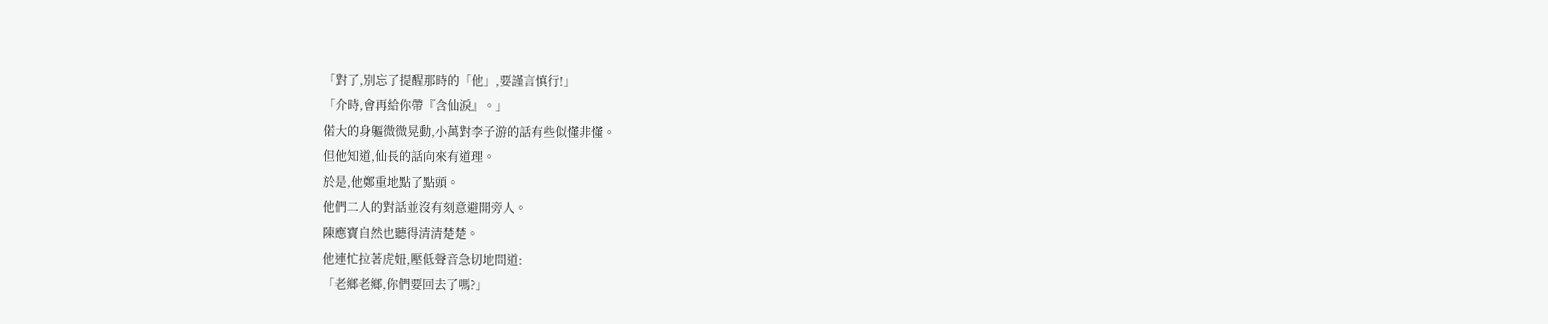「對了,別忘了提醒那時的「他」,要謹言慎行!」
「介時,會再給你帶『含仙淚』。」
偌大的身軀微微晃動,小萬對李子游的話有些似懂非懂。
但他知道,仙長的話向來有道理。
於是,他鄭重地點了點頭。
他們二人的對話並沒有刻意避開旁人。
陳應寶自然也聽得清清楚楚。
他連忙拉著虎妞,壓低聲音急切地問道:
「老鄉老鄉,你們要回去了嗎?」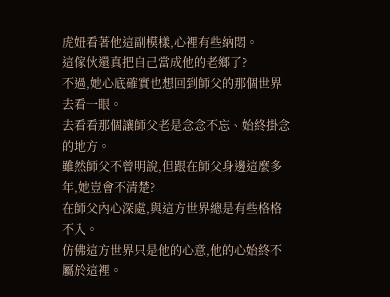虎妞看著他這副模樣,心裡有些納悶。
這傢伙還真把自己當成他的老鄉了?
不過,她心底確實也想回到師父的那個世界去看一眼。
去看看那個讓師父老是念念不忘、始終掛念的地方。
雖然師父不曾明說,但跟在師父身邊這麼多年,她豈會不清楚?
在師父內心深處,與這方世界總是有些格格不入。
仿佛這方世界只是他的心意,他的心始終不屬於這裡。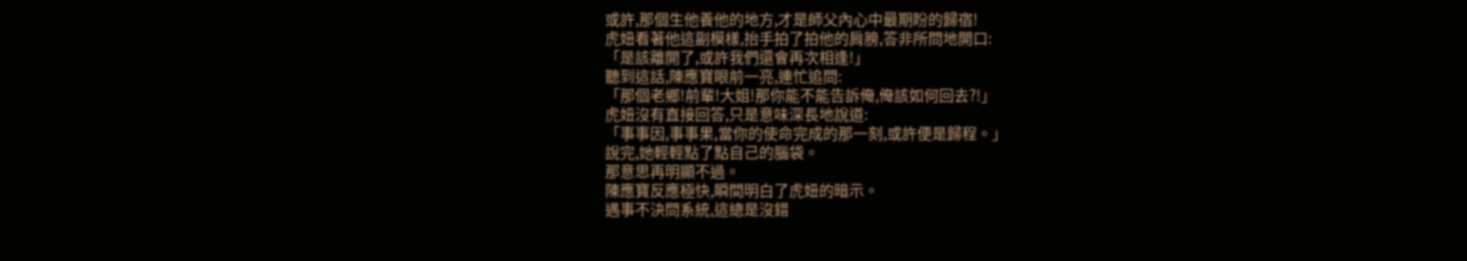或許,那個生他養他的地方,才是師父內心中最期盼的歸宿!
虎妞看著他這副模樣,抬手拍了拍他的肩膀,答非所問地開口:
「是該離開了,或許我們還會再次相逢!」
聽到這話,陳應寶眼前一亮,連忙追問:
「那個老鄉!前輩!大姐!那你能不能告訴俺,俺該如何回去?!」
虎妞沒有直接回答,只是意味深長地說道:
「事事因,事事果,當你的使命完成的那一刻,或許便是歸程。」
說完,她輕輕點了點自己的腦袋。
那意思再明顯不過。
陳應寶反應極快,瞬間明白了虎妞的暗示。
遇事不決問系統,這總是沒錯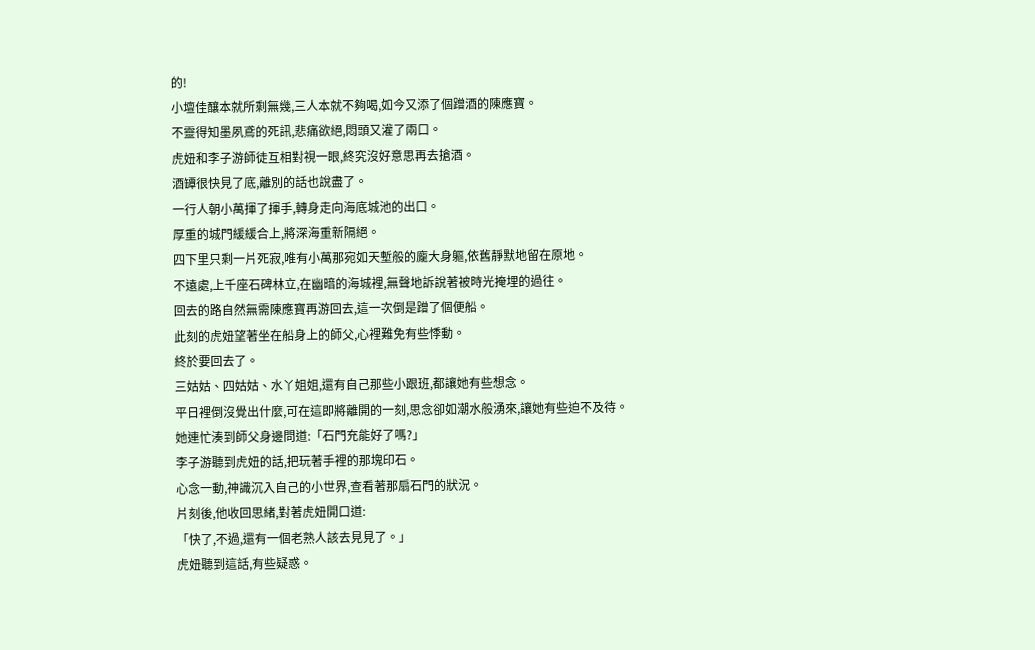的!
小壇佳釀本就所剩無幾,三人本就不夠喝,如今又添了個蹭酒的陳應寶。
不靈得知墨夙鳶的死訊,悲痛欲絕,悶頭又灌了兩口。
虎妞和李子游師徒互相對視一眼,終究沒好意思再去搶酒。
酒罈很快見了底,離別的話也說盡了。
一行人朝小萬揮了揮手,轉身走向海底城池的出口。
厚重的城門緩緩合上,將深海重新隔絕。
四下里只剩一片死寂,唯有小萬那宛如天塹般的龐大身軀,依舊靜默地留在原地。
不遠處,上千座石碑林立,在幽暗的海城裡,無聲地訴說著被時光掩埋的過往。
回去的路自然無需陳應寶再游回去,這一次倒是蹭了個便船。
此刻的虎妞望著坐在船身上的師父,心裡難免有些悸動。
終於要回去了。
三姑姑、四姑姑、水丫姐姐,還有自己那些小跟班,都讓她有些想念。
平日裡倒沒覺出什麼,可在這即將離開的一刻,思念卻如潮水般湧來,讓她有些迫不及待。
她連忙湊到師父身邊問道:「石門充能好了嗎?」
李子游聽到虎妞的話,把玩著手裡的那塊印石。
心念一動,神識沉入自己的小世界,查看著那扇石門的狀況。
片刻後,他收回思緒,對著虎妞開口道:
「快了,不過,還有一個老熟人該去見見了。」
虎妞聽到這話,有些疑惑。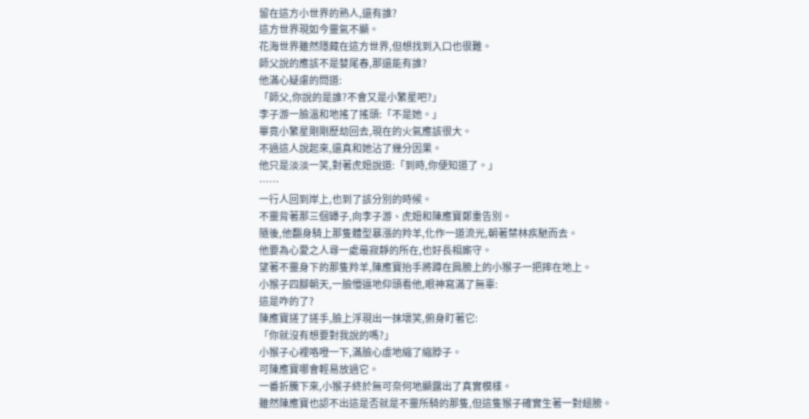留在這方小世界的熟人,還有誰?
這方世界現如今靈氣不顯。
花海世界雖然隱藏在這方世界,但想找到入口也很難。
師父說的應該不是婪尾春,那還能有誰?
他滿心疑慮的問道:
「師父,你說的是誰?不會又是小繁星吧?」
李子游一臉溫和地搖了搖頭:「不是她。」
畢竟小繁星剛剛歷劫回去,現在的火氣應該很大。
不過這人說起來,還真和她沾了幾分因果。
他只是淡淡一笑,對著虎妞說道:「到時,你便知道了。」
……
一行人回到岸上,也到了該分別的時候。
不靈背著那三個罈子,向李子游、虎妞和陳應寶鄭重告別。
隨後,他翻身騎上那隻體型暴漲的羚羊,化作一道流光,朝著禁林疾馳而去。
他要為心愛之人尋一處最寂靜的所在,也好長相廝守。
望著不靈身下的那隻羚羊,陳應寶抬手將蹲在肩膀上的小猴子一把摔在地上。
小猴子四腳朝天,一臉懵逼地仰頭看他,眼神寫滿了無辜:
這是咋的了?
陳應寶搓了搓手,臉上浮現出一抹壞笑,俯身盯著它:
「你就沒有想要對我說的嗎?」
小猴子心裡咯噔一下,滿臉心虛地縮了縮脖子。
可陳應寶哪會輕易放過它。
一番折騰下來,小猴子終於無可奈何地顯露出了真實模樣。
雖然陳應寶也認不出這是否就是不靈所騎的那隻,但這隻猴子確實生著一對翅膀。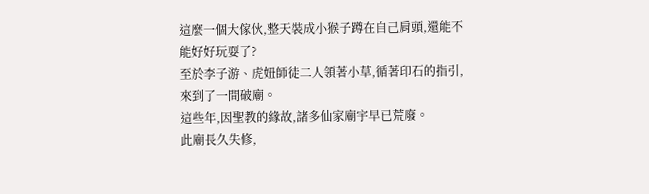這麼一個大傢伙,整天裝成小猴子蹲在自己肩頭,還能不能好好玩耍了?
至於李子游、虎妞師徒二人領著小草,循著印石的指引,來到了一間破廟。
這些年,因聖教的緣故,諸多仙家廟宇早已荒廢。
此廟長久失修,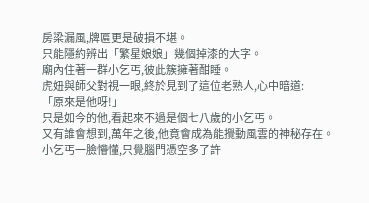房梁漏風,牌匾更是破損不堪。
只能隱約辨出「繁星娘娘」幾個掉漆的大字。
廟內住著一群小乞丐,彼此簇擁著酣睡。
虎妞與師父對視一眼,終於見到了這位老熟人,心中暗道:
「原來是他呀!」
只是如今的他,看起來不過是個七八歲的小乞丐。
又有誰會想到,萬年之後,他竟會成為能攪動風雲的神秘存在。
小乞丐一臉懵懂,只覺腦門憑空多了許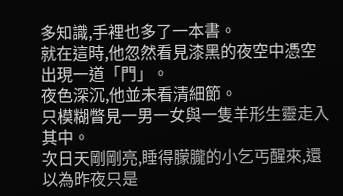多知識,手裡也多了一本書。
就在這時,他忽然看見漆黑的夜空中憑空出現一道「門」。
夜色深沉,他並未看清細節。
只模糊瞥見一男一女與一隻羊形生靈走入其中。
次日天剛剛亮,睡得朦朧的小乞丐醒來,還以為昨夜只是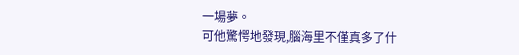一場夢。
可他驚愕地發現,腦海里不僅真多了什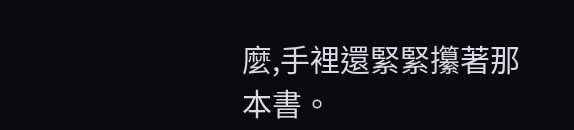麼,手裡還緊緊攥著那本書。